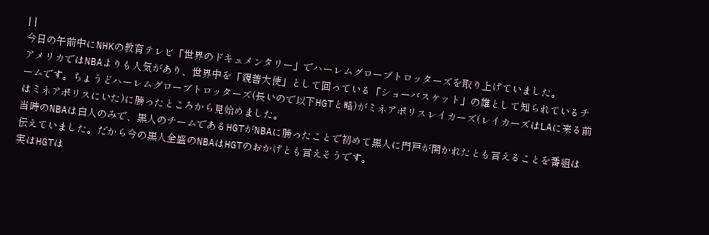| |
今日の午前中にNHKの教育テレビ「世界のドキュメンタリー」でハーレムグローブトロッターズを取り上げていました。
アメリカではNBAよりも人気があり、世界中を「親善大使」として回っている「ショーバスケット」の雄として知られているチームです。ちょうどハーレムグローブトロッターズ(長いので以下HGTと略)がミネアポリスレイカーズ(レイカーズはLAに来る前はミネアポリスにいた)に勝ったところから見始めました。
当時のNBAは白人のみで、黒人のチームであるHGTがNBAに勝ったことで初めて黒人に門戸が開かれたとも言えることを番組は伝えていました。だから今の黒人全盛のNBAはHGTのおかげとも言えそうです。
実はHGTは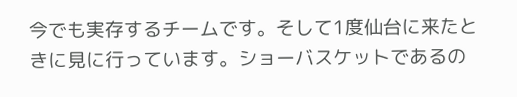今でも実存するチームです。そして1度仙台に来たときに見に行っています。ショーバスケットであるの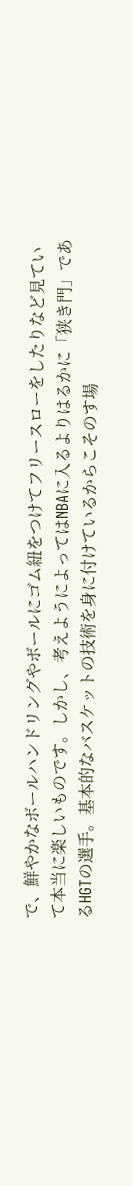で、鮮やかなボールハンドリングやボールにゴム紐をつけてフリースローをしたりなど見ていて本当に楽しいものです。しかし、考えようによってはNBAに入るよりはるかに「狭き門」であるHGTの選手。基本的なバスケットの技術を身に付けているからこそのす場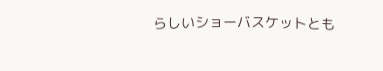らしいショーバスケットとも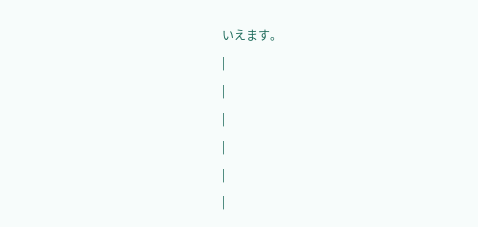いえます。
|
|
|
|
|
|